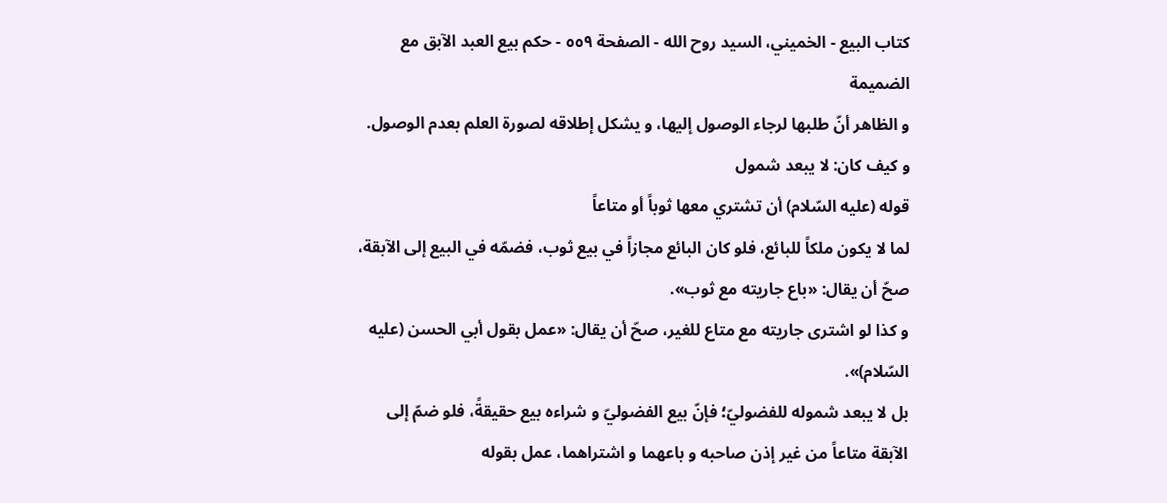كتاب البيع - الخميني، السيد روح الله - الصفحة ٥٥٩ - حكم بيع العبد الآبق مع الضميمة
و الظاهر أنّ طلبها لرجاء الوصول إليها، و يشكل إطلاقه لصورة العلم بعدم الوصول.
و كيف كان: لا يبعد شمول
قوله (عليه السّلام) أن تشتري معها ثوباً أو متاعاً
لما لا يكون ملكاً للبائع، فلو كان البائع مجازاً في بيع ثوب، فضمّه في البيع إلى الآبقة، صحّ أن يقال: «باع جاريته مع ثوب».
و كذا لو اشترى جاريته مع متاع للغير، صحّ أن يقال: «عمل بقول أبي الحسن (عليه السّلام)».
بل لا يبعد شموله للفضوليّ؛ فإنّ بيع الفضوليّ و شراءه بيع حقيقةً، فلو ضمّ إلى الآبقة متاعاً من غير إذن صاحبه و باعهما و اشتراهما، عمل بقوله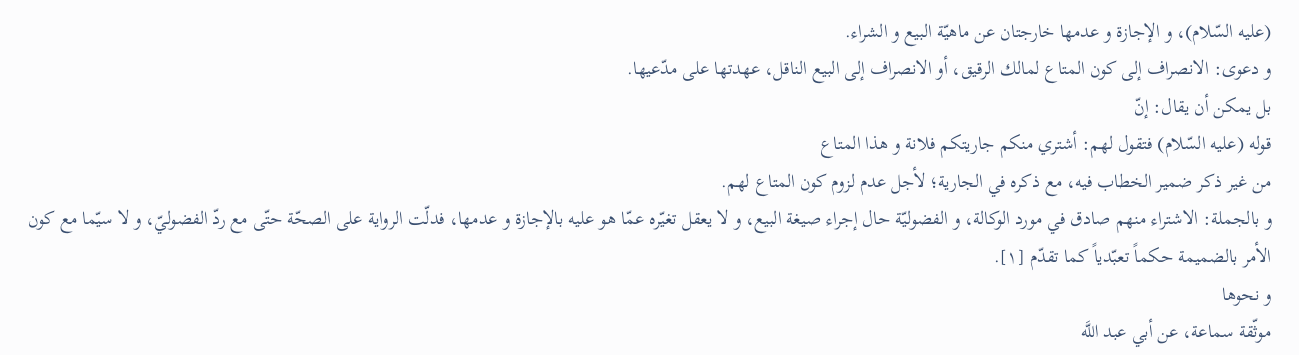(عليه السّلام)، و الإجازة و عدمها خارجتان عن ماهيّة البيع و الشراء.
و دعوى: الانصراف إلى كون المتاع لمالك الرقيق، أو الانصراف إلى البيع الناقل، عهدتها على مدّعيها.
بل يمكن أن يقال: إنّ
قوله (عليه السّلام) فتقول لهم: أشتري منكم جاريتكم فلانة و هذا المتاع
من غير ذكر ضمير الخطاب فيه، مع ذكره في الجارية؛ لأجل عدم لزوم كون المتاع لهم.
و بالجملة: الاشتراء منهم صادق في مورد الوكالة، و الفضوليّة حال إجراء صيغة البيع، و لا يعقل تغيّره عمّا هو عليه بالإجازة و عدمها، فدلّت الرواية على الصحّة حتّى مع ردّ الفضوليّ، و لا سيّما مع كون الأمر بالضميمة حكماً تعبّدياً كما تقدّم [١].
و نحوها
موثّقة سماعة، عن أبي عبد اللَّه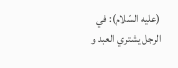(عليه السّلام): في الرجل يشتري العبد و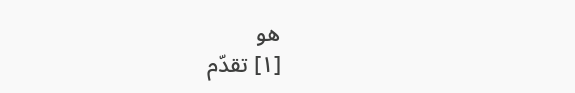هو
[١] تقدّم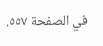في الصفحة ٥٥٧.